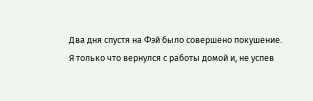Два дня спустя на Фэй было совершено покушение.
Я только что вернулся с работы домой и, не успев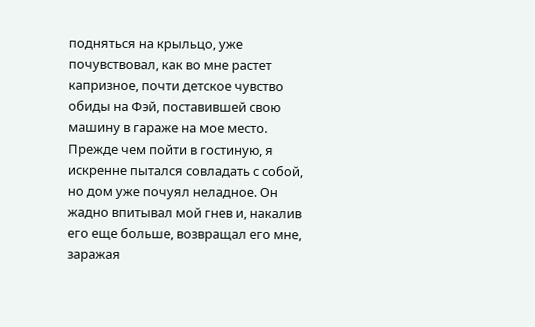подняться на крыльцо, уже почувствовал, как во мне растет капризное, почти детское чувство обиды на Фэй, поставившей свою машину в гараже на мое место. Прежде чем пойти в гостиную, я искренне пытался совладать с собой, но дом уже почуял неладное. Он жадно впитывал мой гнев и, накалив его еще больше, возвращал его мне, заражая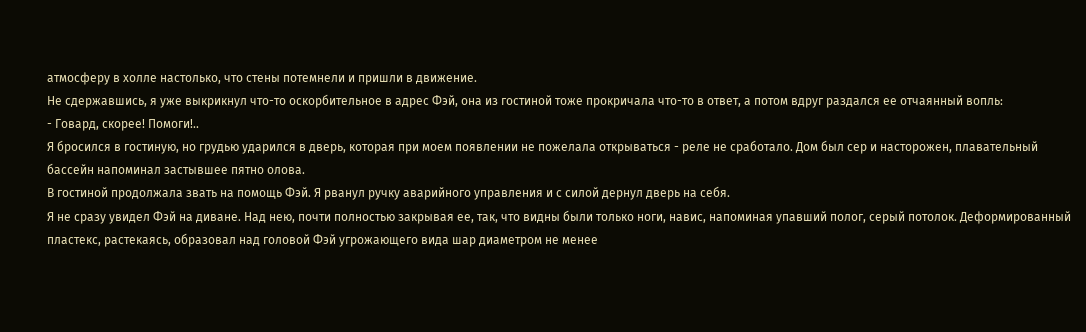атмосферу в холле настолько, что стены потемнели и пришли в движение.
Не сдержавшись, я уже выкрикнул что-то оскорбительное в адрес Фэй, она из гостиной тоже прокричала что-то в ответ, а потом вдруг раздался ее отчаянный вопль:
- Говард, скорее! Помоги!..
Я бросился в гостиную, но грудью ударился в дверь, которая при моем появлении не пожелала открываться - реле не сработало. Дом был сер и насторожен, плавательный бассейн напоминал застывшее пятно олова.
В гостиной продолжала звать на помощь Фэй. Я рванул ручку аварийного управления и с силой дернул дверь на себя.
Я не сразу увидел Фэй на диване. Над нею, почти полностью закрывая ее, так, что видны были только ноги, навис, напоминая упавший полог, серый потолок. Деформированный пластекс, растекаясь, образовал над головой Фэй угрожающего вида шар диаметром не менее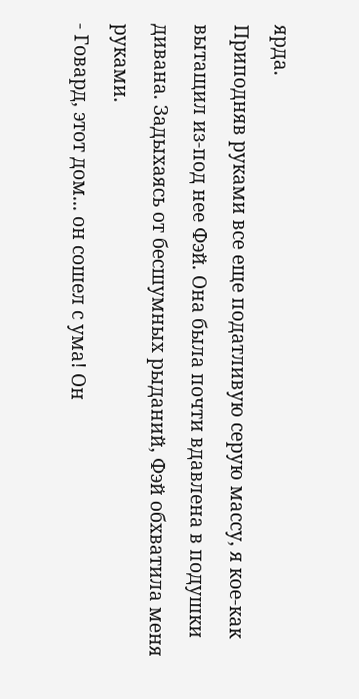ярда.
Приподняв руками все еще податливую серую массу, я кое-как вытащил из-под нее Фэй. Она была почти вдавлена в подушки дивана. Задыхаясь от бесшумных рыданий, Фэй обхватила меня руками.
- Говард, этот дом... он сошел с ума! Он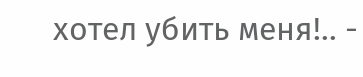хотел убить меня!.. -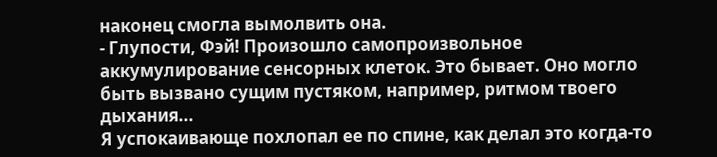наконец смогла вымолвить она.
- Глупости, Фэй! Произошло самопроизвольное аккумулирование сенсорных клеток. Это бывает. Оно могло быть вызвано сущим пустяком, например, ритмом твоего дыхания...
Я успокаивающе похлопал ее по спине, как делал это когда-то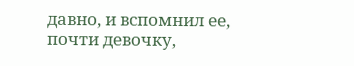давно, и вспомнил ее, почти девочку,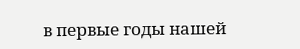в первые годы нашей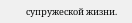супружеской жизни.